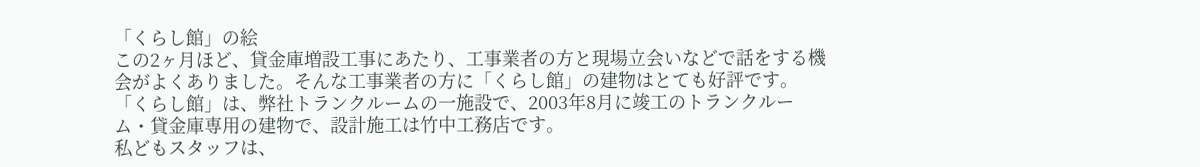「くらし館」の絵
この2ヶ月ほど、貸金庫増設工事にあたり、工事業者の方と現場立会いなどで話をする機会がよくありました。そんな工事業者の方に「くらし館」の建物はとても好評です。「くらし館」は、弊社トランクルームの一施設で、2003年8月に竣工のトランクルーム・貸金庫専用の建物で、設計施工は竹中工務店です。
私どもスタッフは、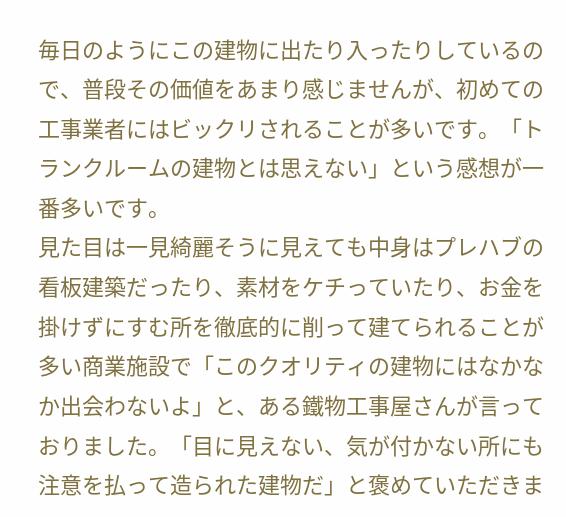毎日のようにこの建物に出たり入ったりしているので、普段その価値をあまり感じませんが、初めての工事業者にはビックリされることが多いです。「トランクルームの建物とは思えない」という感想が一番多いです。
見た目は一見綺麗そうに見えても中身はプレハブの看板建築だったり、素材をケチっていたり、お金を掛けずにすむ所を徹底的に削って建てられることが多い商業施設で「このクオリティの建物にはなかなか出会わないよ」と、ある鐵物工事屋さんが言っておりました。「目に見えない、気が付かない所にも注意を払って造られた建物だ」と褒めていただきま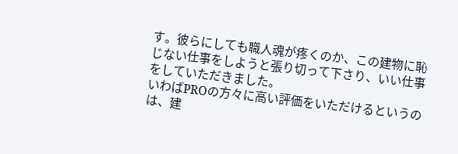す。彼らにしても職人魂が疼くのか、この建物に恥じない仕事をしようと張り切って下さり、いい仕事をしていただきました。
いわばPROの方々に高い評価をいただけるというのは、建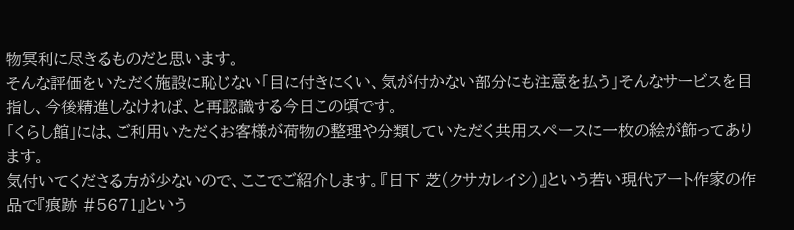物冥利に尽きるものだと思います。
そんな評価をいただく施設に恥じない「目に付きにくい、気が付かない部分にも注意を払う」そんなサービスを目指し、今後精進しなければ、と再認識する今日この頃です。
「くらし館」には、ご利用いただくお客様が荷物の整理や分類していただく共用スペースに一枚の絵が飾ってあります。
気付いてくださる方が少ないので、ここでご紹介します。『日下 芝(クサカレイシ)』という若い現代アート作家の作品で『痕跡 #5671』という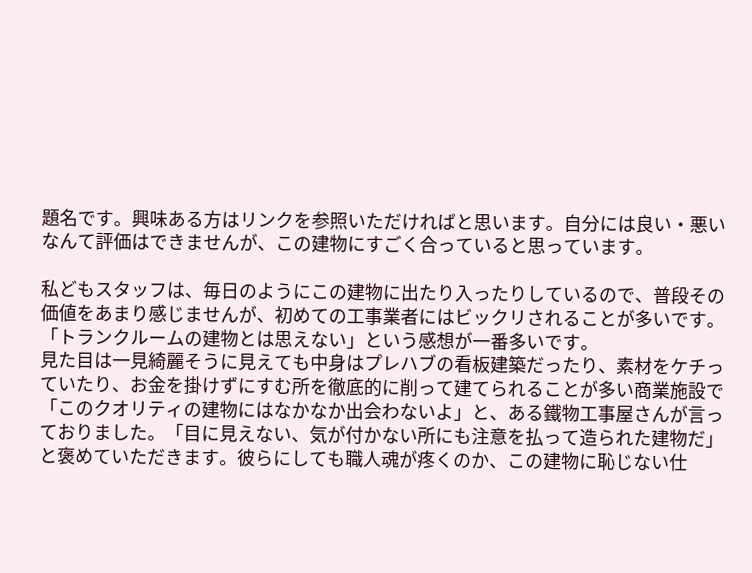題名です。興味ある方はリンクを参照いただければと思います。自分には良い・悪いなんて評価はできませんが、この建物にすごく合っていると思っています。

私どもスタッフは、毎日のようにこの建物に出たり入ったりしているので、普段その価値をあまり感じませんが、初めての工事業者にはビックリされることが多いです。「トランクルームの建物とは思えない」という感想が一番多いです。
見た目は一見綺麗そうに見えても中身はプレハブの看板建築だったり、素材をケチっていたり、お金を掛けずにすむ所を徹底的に削って建てられることが多い商業施設で「このクオリティの建物にはなかなか出会わないよ」と、ある鐵物工事屋さんが言っておりました。「目に見えない、気が付かない所にも注意を払って造られた建物だ」と褒めていただきます。彼らにしても職人魂が疼くのか、この建物に恥じない仕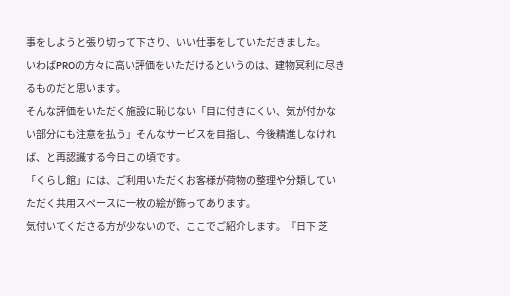事をしようと張り切って下さり、いい仕事をしていただきました。
いわばPROの方々に高い評価をいただけるというのは、建物冥利に尽きるものだと思います。
そんな評価をいただく施設に恥じない「目に付きにくい、気が付かない部分にも注意を払う」そんなサービスを目指し、今後精進しなければ、と再認識する今日この頃です。
「くらし館」には、ご利用いただくお客様が荷物の整理や分類していただく共用スペースに一枚の絵が飾ってあります。
気付いてくださる方が少ないので、ここでご紹介します。『日下 芝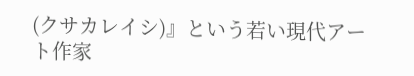(クサカレイシ)』という若い現代アート作家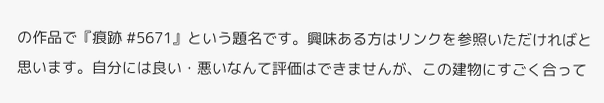の作品で『痕跡 #5671』という題名です。興味ある方はリンクを参照いただければと思います。自分には良い・悪いなんて評価はできませんが、この建物にすごく合って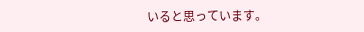いると思っています。